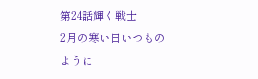第24話輝く戦士
2月の寒い日いつものように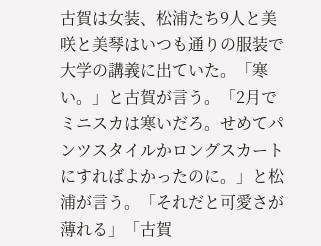古賀は女装、松浦たち9人と美咲と美琴はいつも通りの服装で大学の講義に出ていた。「寒い。」と古賀が言う。「2月でミニスカは寒いだろ。せめてパンツスタイルかロングスカートにすればよかったのに。」と松浦が言う。「それだと可愛さが薄れる」「古賀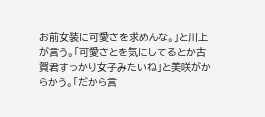お前女装に可愛さを求めんな。」と川上が言う。「可愛さとを気にしてるとか古賀君すっかり女子みたいね」と美咲がからかう。「だから言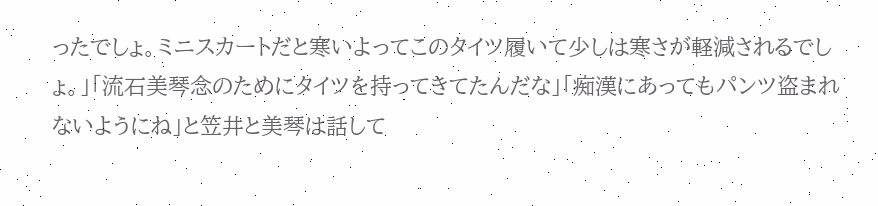ったでしょ。ミニスカートだと寒いよってこのタイツ履いて少しは寒さが軽減されるでしょ。」「流石美琴念のためにタイツを持ってきてたんだな」「痴漢にあってもパンツ盗まれないようにね」と笠井と美琴は話して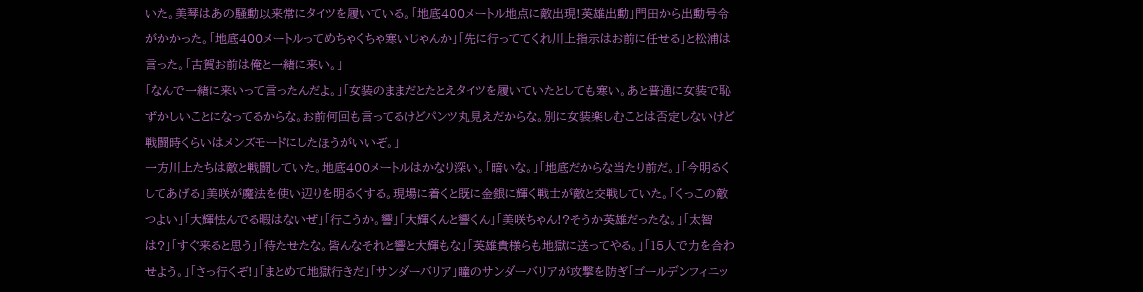いた。美琴はあの騒動以来常にタイツを履いている。「地底400メートル地点に敵出現!英雄出動」門田から出動号令がかかった。「地底400メートルってめちゃくちゃ寒いじゃんか」「先に行っててくれ川上指示はお前に任せる」と松浦は言った。「古賀お前は俺と一緒に来い。」
「なんで一緒に来いって言ったんだよ。」「女装のままだとたとえタイツを履いていたとしても寒い。あと普通に女装で恥ずかしいことになってるからな。お前何回も言ってるけどパンツ丸見えだからな。別に女装楽しむことは否定しないけど戦闘時くらいはメンズモードにしたほうがいいぞ。」
一方川上たちは敵と戦闘していた。地底400メートルはかなり深い。「暗いな。」「地底だからな当たり前だ。」「今明るくしてあげる」美咲が魔法を使い辺りを明るくする。現場に着くと既に金銀に輝く戦士が敵と交戦していた。「くっこの敵つよい」「大輝怯んでる暇はないぜ」「行こうか。響」「大輝くんと響くん」「美咲ちゃん!?そうか英雄だったな。」「太智は?」「すぐ来ると思う」「待たせたな。皆んなそれと響と大輝もな」「英雄貴様らも地獄に送ってやる。」「15人で力を合わせよう。」「さっ行くぞ!」「まとめて地獄行きだ」「サンダーバリア」瞳のサンダーバリアが攻撃を防ぎ「ゴールデンフィニッ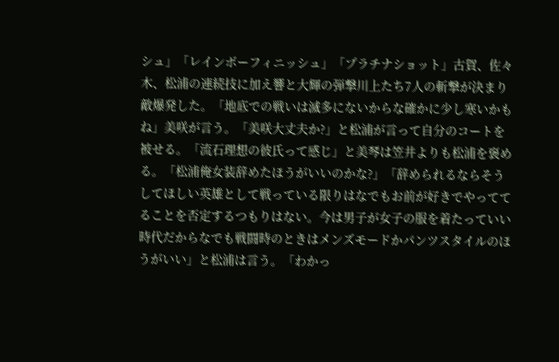シュ」「レインボーフィニッシュ」「プラチナショット」古賀、佐々木、松浦の連続技に加え響と大輝の弾撃川上たち7人の斬撃が決まり敵爆発した。「地底での戦いは滅多にないからな確かに少し寒いかもね」美咲が言う。「美咲大丈夫か?」と松浦が言って自分のコートを被せる。「流石理想の彼氏って感じ」と美琴は笠井よりも松浦を褒める。「松浦俺女装辞めたほうがいいのかな?」「辞められるならそうしてほしい英雄として戦っている限りはなでもお前が好きでやっててることを否定するつもりはない。今は男子が女子の服を着たっていい時代だからなでも戦闘時のときはメンズモードかパンツスタイルのほうがいい」と松浦は言う。「わかっ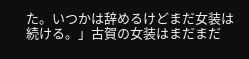た。いつかは辞めるけどまだ女装は続ける。」古賀の女装はまだまだ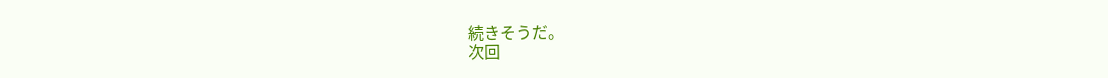続きそうだ。
次回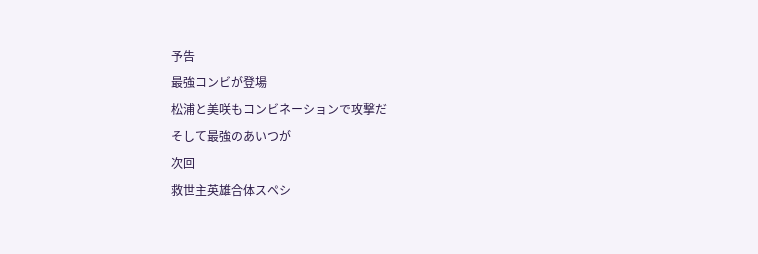予告
最強コンビが登場
松浦と美咲もコンビネーションで攻撃だ
そして最強のあいつが
次回
救世主英雄合体スペシ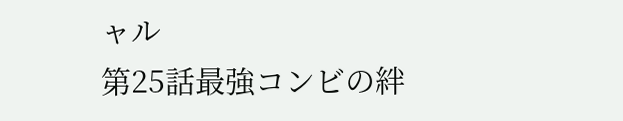ャル
第25話最強コンビの絆